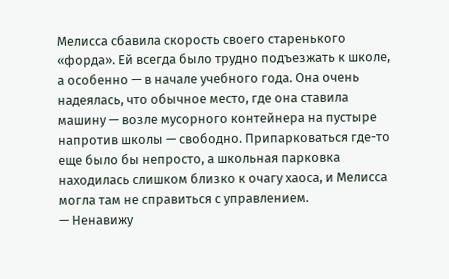Мелисса сбавила скорость своего старенького «форда». Ей всегда было трудно подъезжать к школе, а особенно — в начале учебного года. Она очень надеялась, что обычное место, где она ставила машину — возле мусорного контейнера на пустыре напротив школы — свободно. Припарковаться где-то еще было бы непросто, а школьная парковка находилась слишком близко к очагу хаоса, и Мелисса могла там не справиться с управлением.
— Ненавижу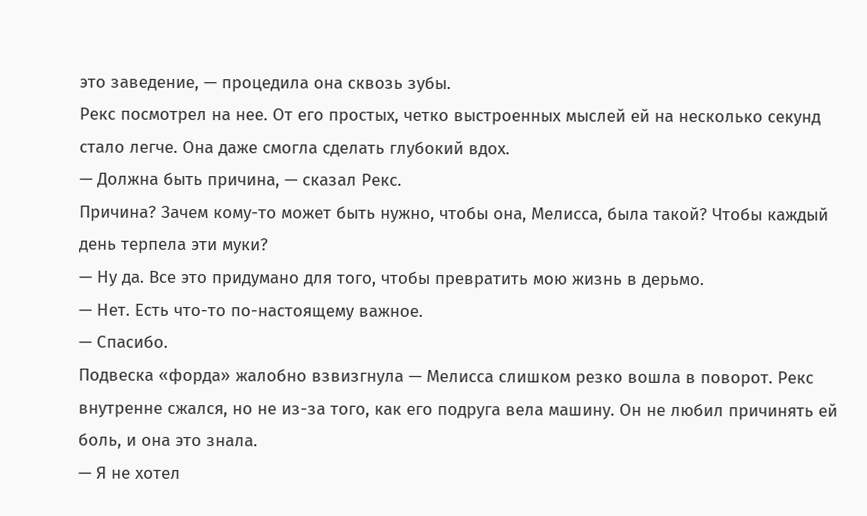это заведение, — процедила она сквозь зубы.
Рекс посмотрел на нее. От его простых, четко выстроенных мыслей ей на несколько секунд стало легче. Она даже смогла сделать глубокий вдох.
— Должна быть причина, — сказал Рекс.
Причина? Зачем кому-то может быть нужно, чтобы она, Мелисса, была такой? Чтобы каждый день терпела эти муки?
— Ну да. Все это придумано для того, чтобы превратить мою жизнь в дерьмо.
— Нет. Есть что-то по-настоящему важное.
— Спасибо.
Подвеска «форда» жалобно взвизгнула — Мелисса слишком резко вошла в поворот. Рекс внутренне сжался, но не из-за того, как его подруга вела машину. Он не любил причинять ей боль, и она это знала.
— Я не хотел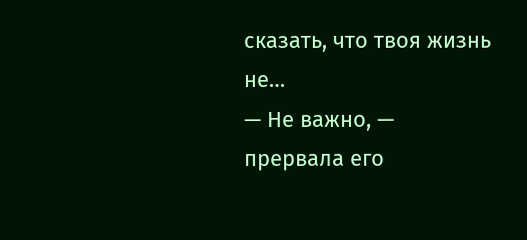сказать, что твоя жизнь не…
— Не важно, — прервала его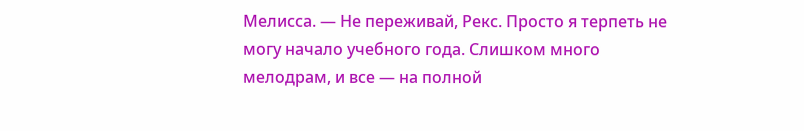Мелисса. — Не переживай, Рекс. Просто я терпеть не могу начало учебного года. Слишком много мелодрам, и все — на полной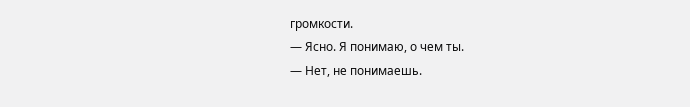громкости.
— Ясно. Я понимаю, о чем ты.
— Нет, не понимаешь.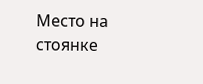Место на стоянке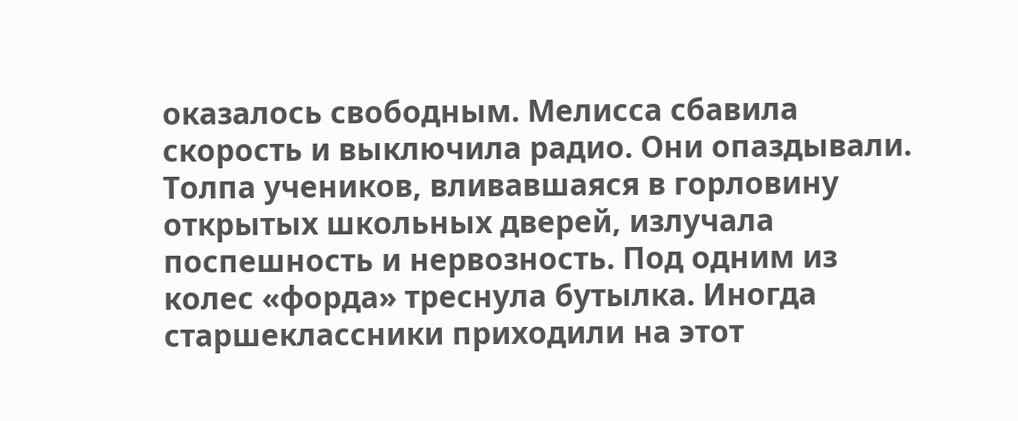оказалось свободным. Мелисса сбавила скорость и выключила радио. Они опаздывали. Толпа учеников, вливавшаяся в горловину открытых школьных дверей, излучала поспешность и нервозность. Под одним из колес «форда» треснула бутылка. Иногда старшеклассники приходили на этот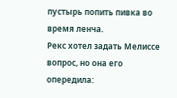пустырь попить пивка во время ленча.
Рекс хотел задать Мелиссе вопрос, но она его опередила: